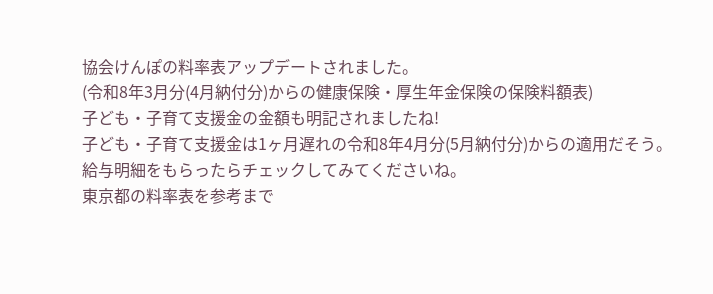協会けんぽの料率表アップデートされました。
(令和8年3月分(4月納付分)からの健康保険・厚生年金保険の保険料額表)
子ども・子育て支援金の金額も明記されましたね!
子ども・子育て支援金は1ヶ月遅れの令和8年4月分(5月納付分)からの適用だそう。
給与明細をもらったらチェックしてみてくださいね。
東京都の料率表を参考まで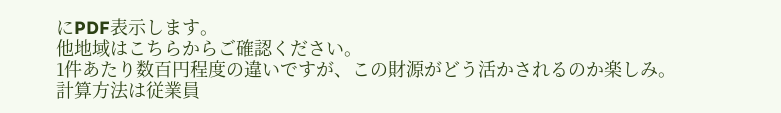にPDF表示します。
他地域はこちらからご確認ください。
1件あたり数百円程度の違いですが、この財源がどう活かされるのか楽しみ。
計算方法は従業員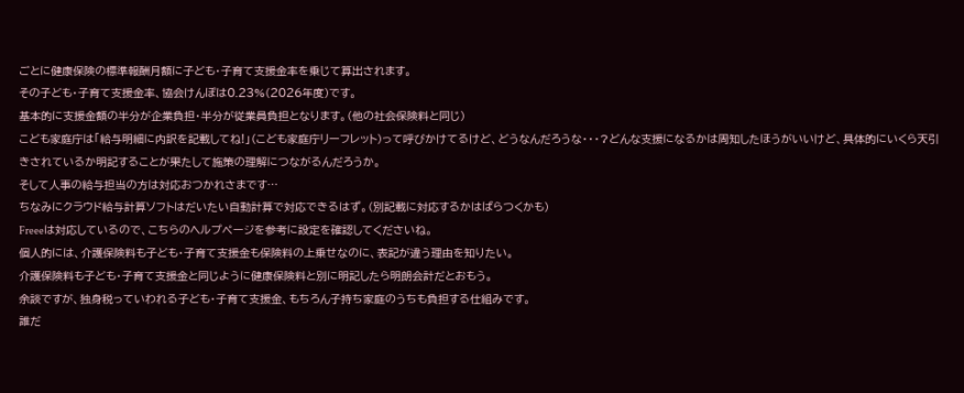ごとに健康保険の標準報酬月額に子ども・子育て支援金率を乗じて算出されます。
その子ども・子育て支援金率、協会けんぽは0.23%(2026年度)です。
基本的に支援金額の半分が企業負担・半分が従業員負担となります。(他の社会保険料と同じ)
こども家庭庁は「給与明細に内訳を記載してね!」(こども家庭庁リーフレット)って呼びかけてるけど、どうなんだろうな・・・?どんな支援になるかは周知したほうがいいけど、具体的にいくら天引きされているか明記することが果たして施策の理解につながるんだろうか。
そして人事の給与担当の方は対応おつかれさまです…
ちなみにクラウド給与計算ソフトはだいたい自動計算で対応できるはず。(別記載に対応するかはばらつくかも)
Freeeは対応しているので、こちらのヘルプページを参考に設定を確認してくださいね。
個人的には、介護保険料も子ども・子育て支援金も保険料の上乗せなのに、表記が違う理由を知りたい。
介護保険料も子ども・子育て支援金と同じように健康保険料と別に明記したら明朗会計だとおもう。
余談ですが、独身税っていわれる子ども・子育て支援金、もちろん子持ち家庭のうちも負担する仕組みです。
誰だ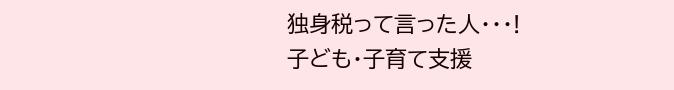独身税って言った人・・・!
子ども・子育て支援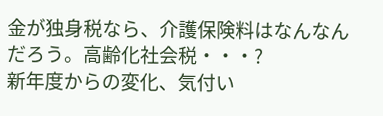金が独身税なら、介護保険料はなんなんだろう。高齢化社会税・・・?
新年度からの変化、気付い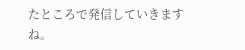たところで発信していきますね。